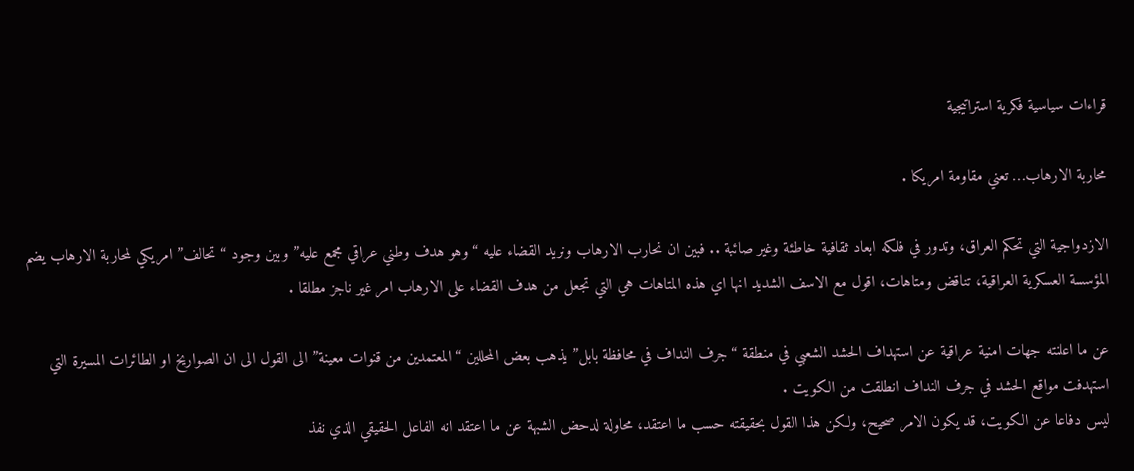قراءات سياسية فكرية استراتيجية

محاربة الارهاب… تعني مقاومة امريكا .

الازدواجية التي تحكم العراق، وتدور في فلكه ابعاد ثقافية خاطئة وغير صائبة .. فبين ان نحارب الارهاب ونريد القضاء عليه “وهو هدف وطني عراقي مجمع عليه” وبين وجود “تحالف” امريكي لمحاربة الارهاب يضم المؤسسة العسكرية العراقية، تناقض ومتاهات، اقول مع الاسف الشديد انها اي هذه المتاهات هي التي تجعل من هدف القضاء على الارهاب امر غير ناجز مطلقا .

عن ما اعلنته جهات امنية عراقية عن استهداف الحشد الشعبي في منطقة “جرف النداف في محافظة بابل” يذهب بعض المحللين “المعتمدين من قنوات معينة” الى القول الى ان الصواريخ او الطائرات المسيرة التي استهدفت مواقع الحشد في جرف النداف انطلقت من الكويت .
ليس دفاعا عن الكويت، قد يكون الامر صحيح، ولكن هذا القول بحقيقته حسب ما اعتقد، محاولة لدحض الشبهة عن ما اعتقد انه الفاعل الحقيقي الذي نفذ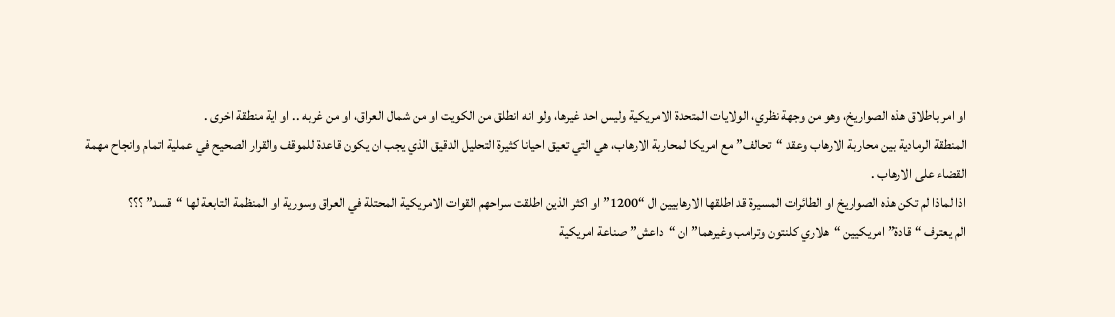او امر باطلاق هذه الصواريخ، وهو من وجهة نظري، الولايات المتحدة الامريكية وليس احد غيرها، ولو انه انطلق من الكويت او من شمال العراق، او من غربه .. او اية منطقة اخرى .
المنطقة الرمادية بين محاربة الارهاب وعقد “تحالف” مع امريكا لمحاربة الارهاب، هي التي تعيق احيانا كثيرة التحليل الدقيق الذي يجب ان يكون قاعدة للموقف والقرار الصحيح في عملية اتمام وانجاح مهمة القضاء على الارهاب .
اذا لماذا لم تكن هذه الصواريخ او الطائرات المسيرة قد اطلقها الارهابيين ال “1200” او اكثر الذين اطلقت سراحهم القوات الامريكية المحتلة في العراق وسورية او المنظمة التابعة لها “قسد” ؟؟؟
الم يعترف “قادة” امريكيين “هلاري كلنتون وترامب وغيرهما” ان “داعش” صناعة امريكية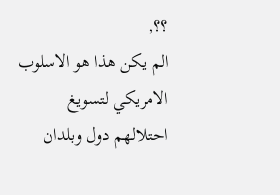؟؟,
الم يكن هذا هو الاسلوب الامريكي لتسويغ احتلالهم دول وبلدان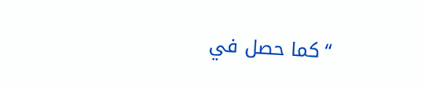“كما حصل في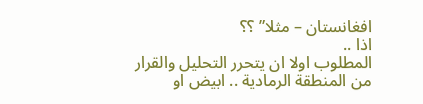افغانستان – مثلا” ؟؟
اذا ..
المطلوب اولا ان يتحرر التحليل والقرار من المنطقة الرمادية .. ابيض او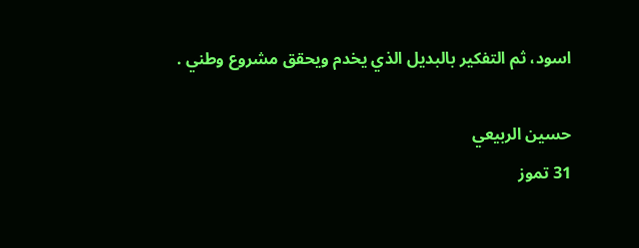اسود، ثم التفكير بالبديل الذي يخدم ويحقق مشروع وطني .

حسين الربيعي
31 تموز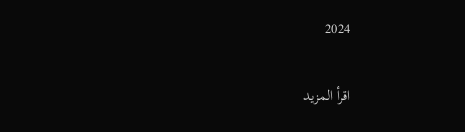2024

اقرأ المزيد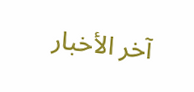آخر الأخبار